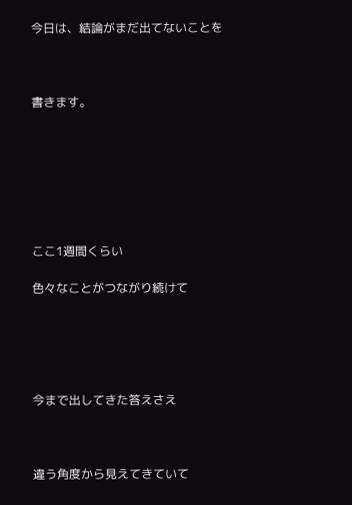今日は、結論がまだ出てないことを



書きます。







ここ1週間くらい

色々なことがつながり続けて





今まで出してきた答えさえ



違う角度から見えてきていて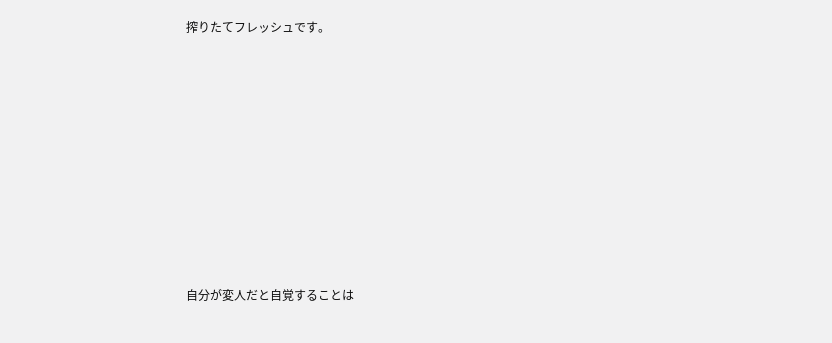搾りたてフレッシュです。









自分が変人だと自覚することは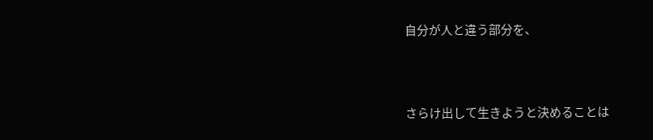自分が人と違う部分を、



さらけ出して生きようと決めることは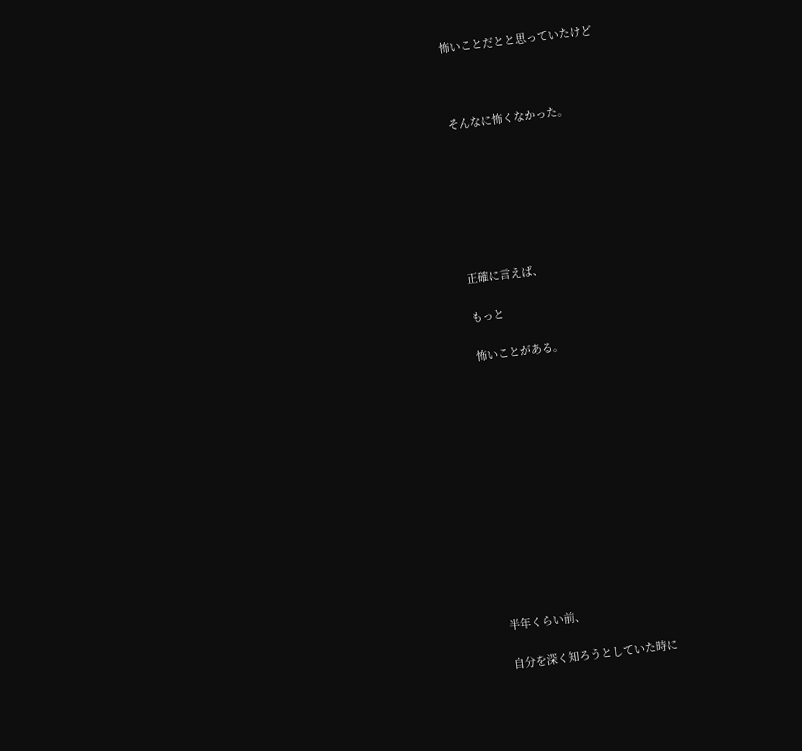怖いことだとと思っていたけど



そんなに怖くなかった。







正確に言えば、

もっと

怖いことがある。













半年くらい前、

自分を深く知ろうとしていた時に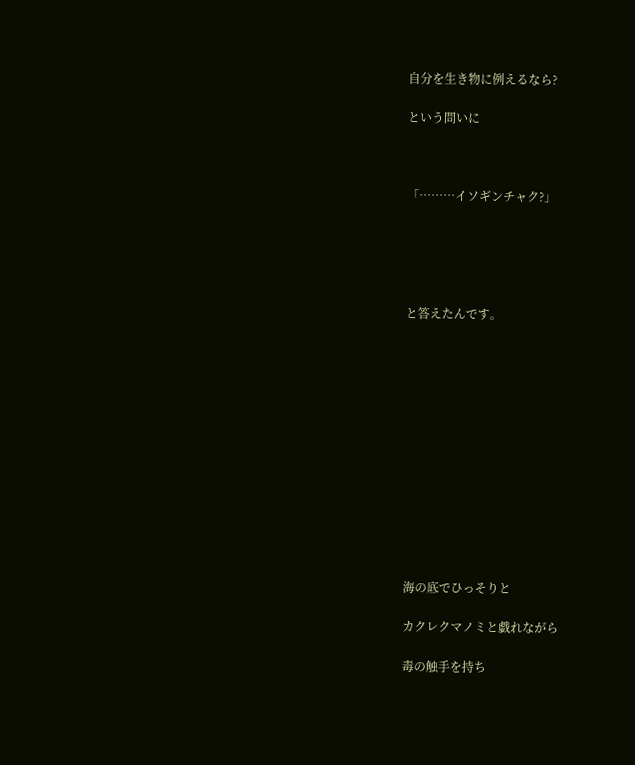自分を生き物に例えるなら?

という問いに



「………イソギンチャク?」





と答えたんです。













海の底でひっそりと

カクレクマノミと戯れながら

毒の触手を持ち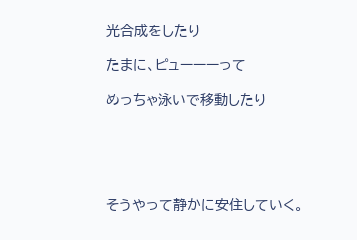光合成をしたり

たまに、ピューーーって

めっちゃ泳いで移動したり





そうやって静かに安住していく。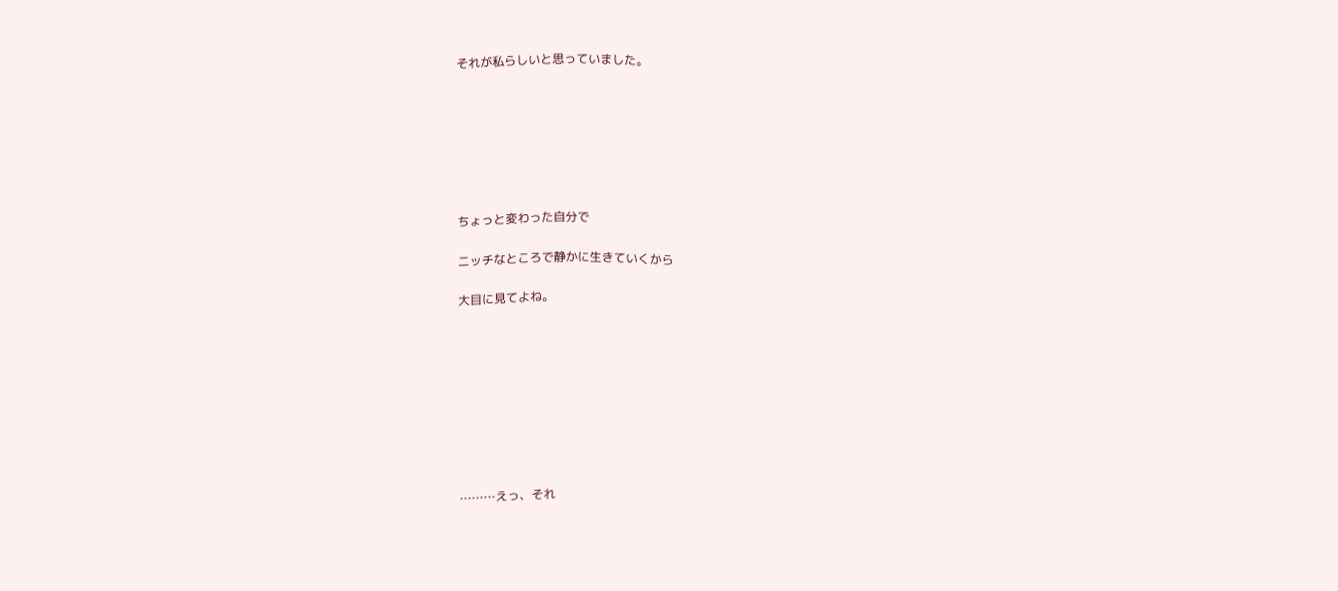それが私らしいと思っていました。







ちょっと変わった自分で

ニッチなところで静かに生きていくから

大目に見てよね。









………えっ、それ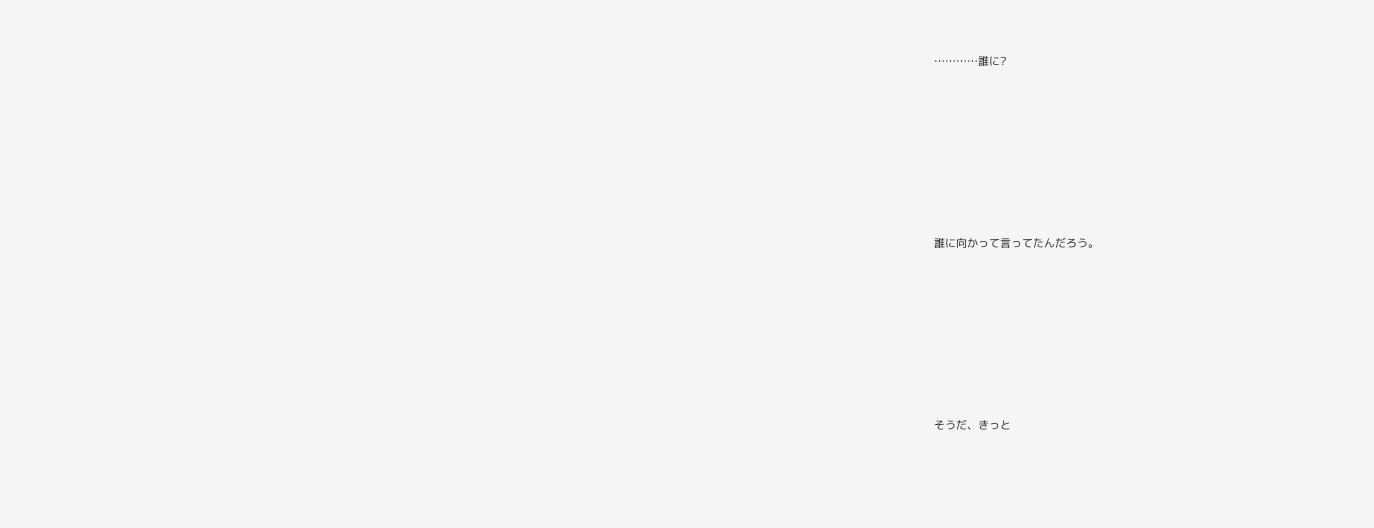…………誰に?







誰に向かって言ってたんだろう。







そうだ、きっと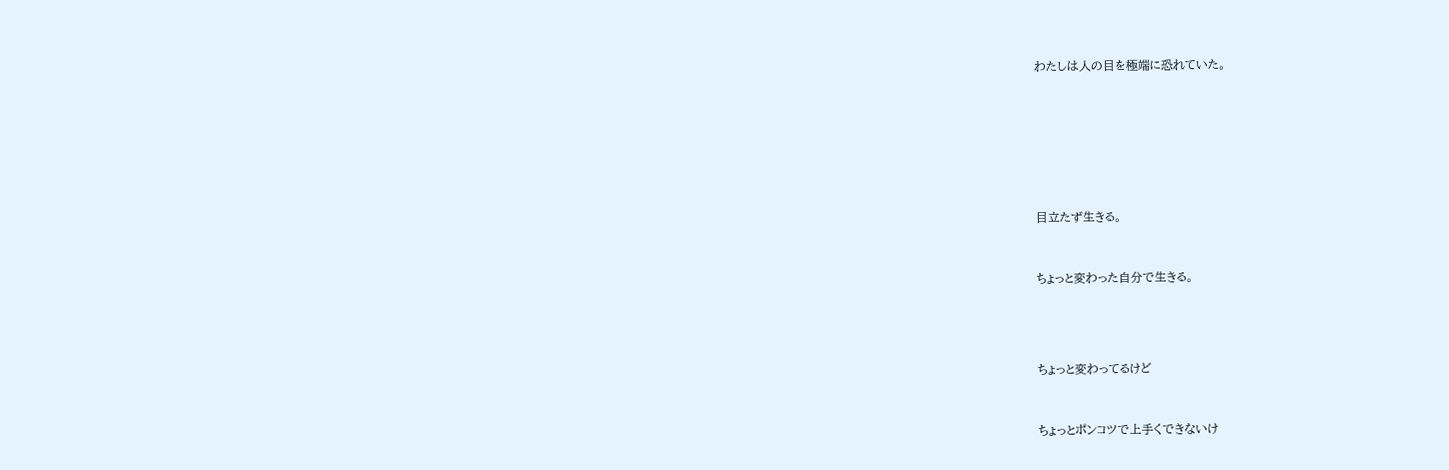わたしは人の目を極端に恐れていた。









目立たず生きる。



ちょっと変わった自分で生きる。





ちょっと変わってるけど



ちょっとポンコツで上手くできないけ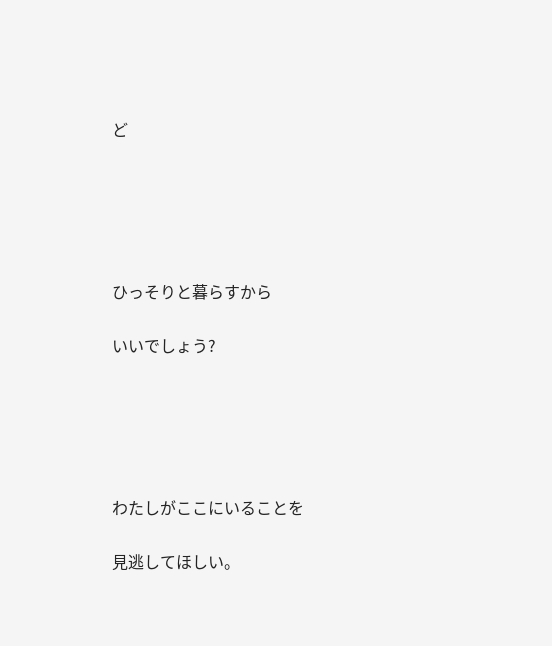ど





ひっそりと暮らすから

いいでしょう?





わたしがここにいることを

見逃してほしい。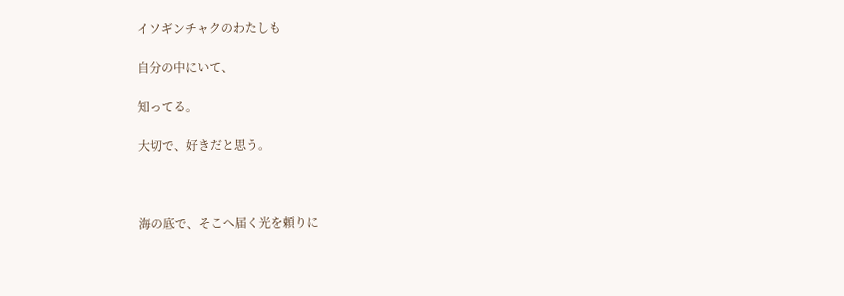イソギンチャクのわたしも

自分の中にいて、

知ってる。

大切で、好きだと思う。



海の底で、そこへ届く光を頼りに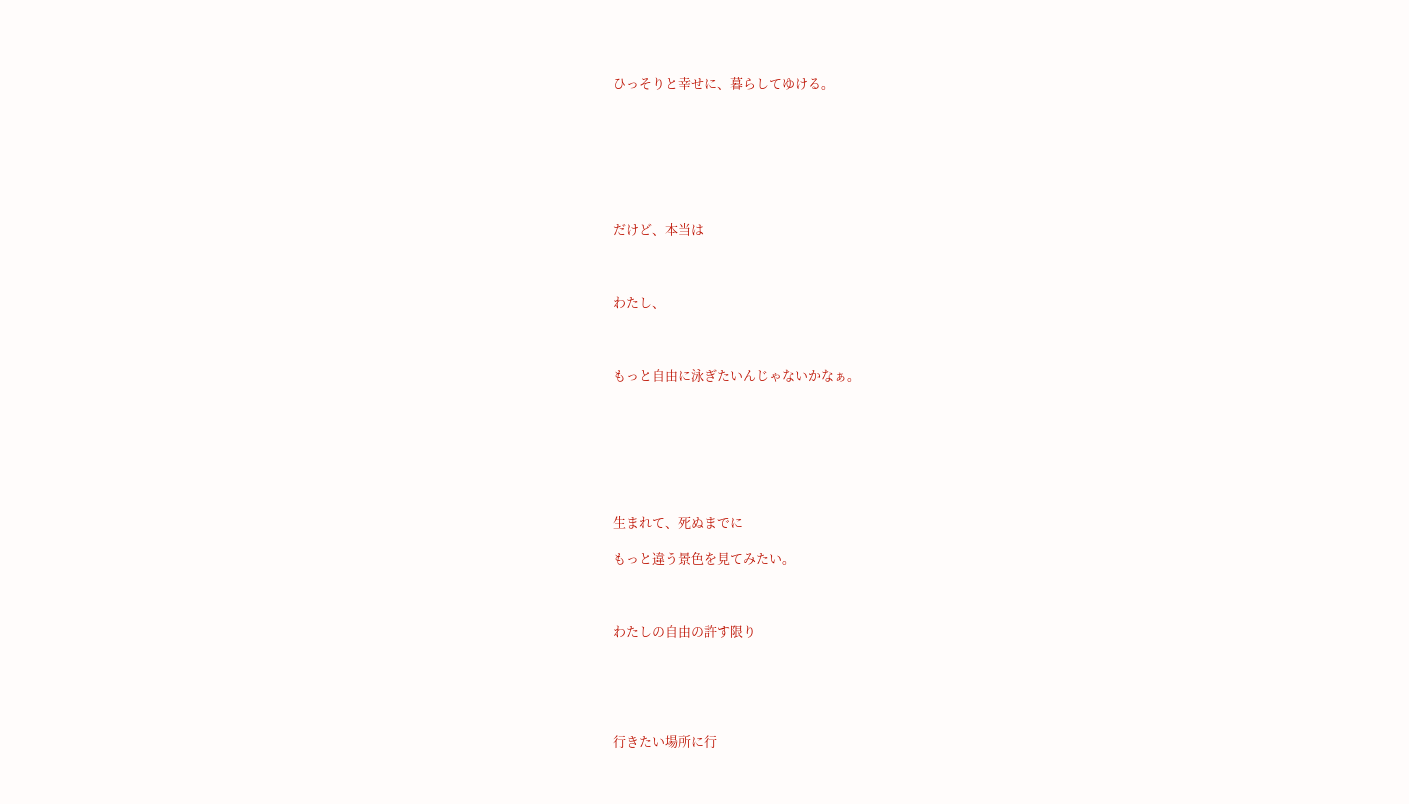ひっそりと幸せに、暮らしてゆける。







だけど、本当は



わたし、



もっと自由に泳ぎたいんじゃないかなぁ。







生まれて、死ぬまでに

もっと違う景色を見てみたい。



わたしの自由の許す限り





行きたい場所に行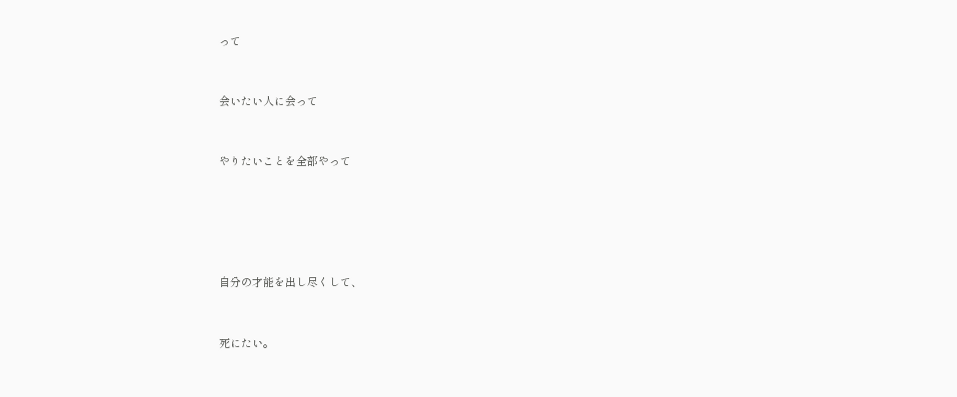って



会いたい人に会って



やりたいことを全部やって







自分の才能を出し尽くして、



死にたい。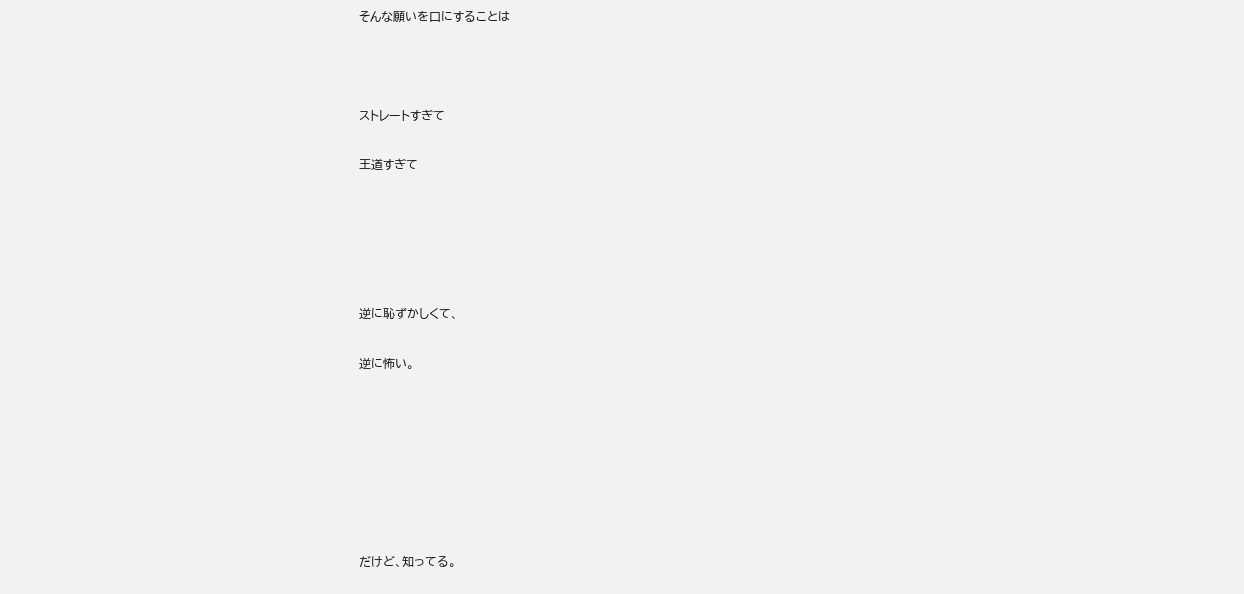そんな願いを口にすることは



ストレートすぎて

王道すぎて





逆に恥ずかしくて、

逆に怖い。







だけど、知ってる。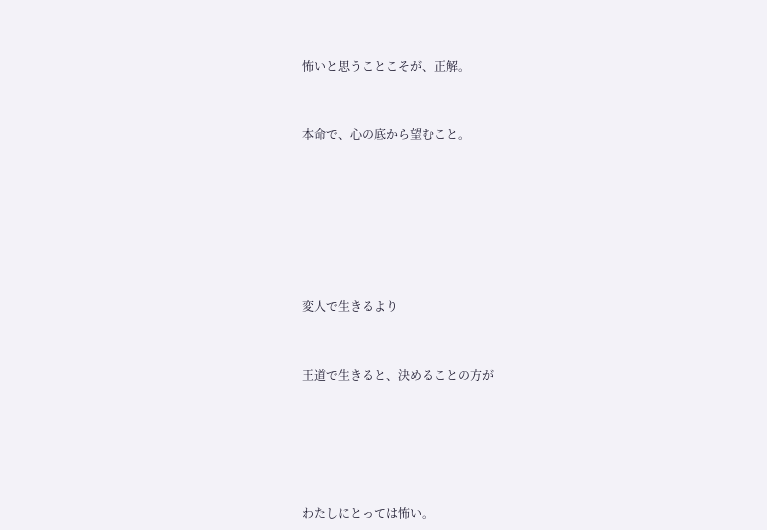怖いと思うことこそが、正解。



本命で、心の底から望むこと。









変人で生きるより



王道で生きると、決めることの方が







わたしにとっては怖い。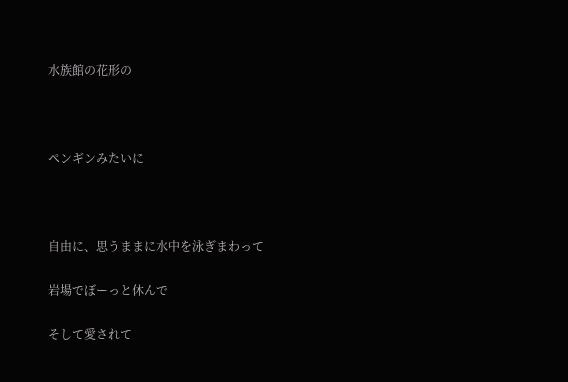水族館の花形の



ペンギンみたいに



自由に、思うままに水中を泳ぎまわって

岩場でぼーっと休んで

そして愛されて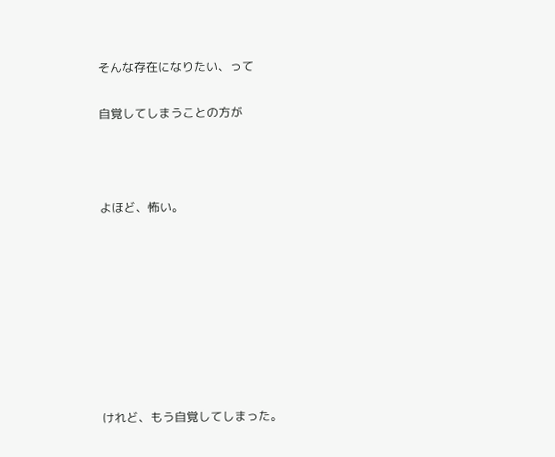そんな存在になりたい、って

自覚してしまうことの方が



よほど、怖い。








けれど、もう自覚してしまった。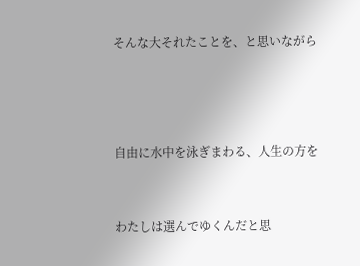そんな大それたことを、と思いながら





自由に水中を泳ぎまわる、人生の方を



わたしは選んでゆくんだと思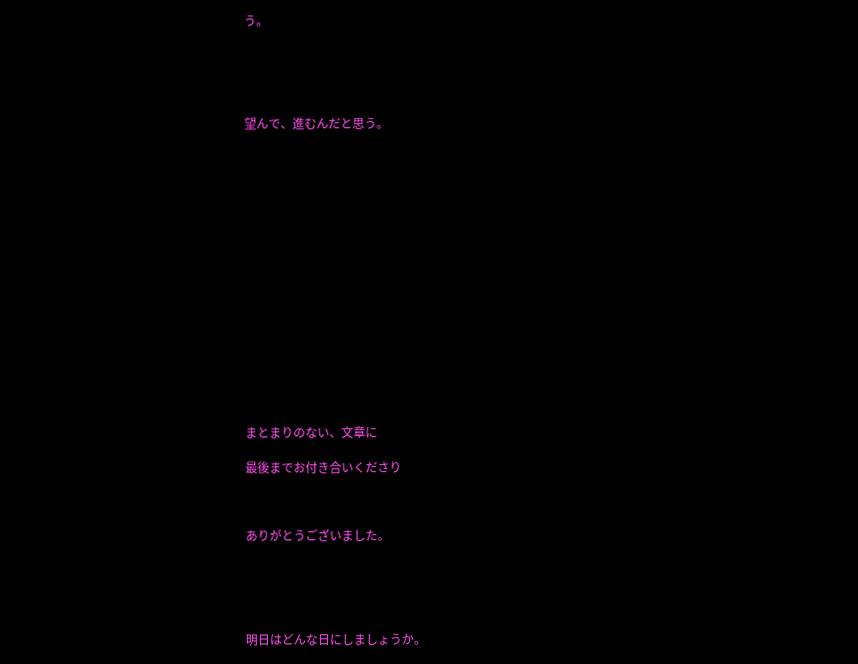う。





望んで、進むんだと思う。

















まとまりのない、文章に

最後までお付き合いくださり



ありがとうございました。





明日はどんな日にしましょうか。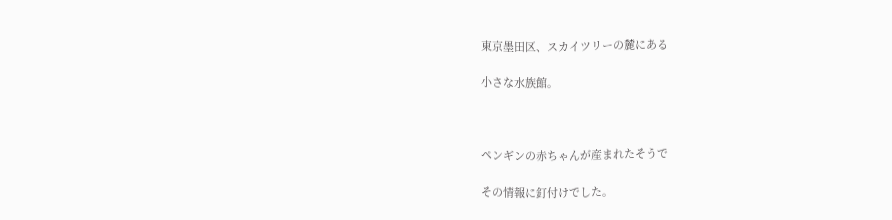東京墨田区、スカイツリーの麓にある

小さな水族館。



ペンギンの赤ちゃんが産まれたそうで

その情報に釘付けでした。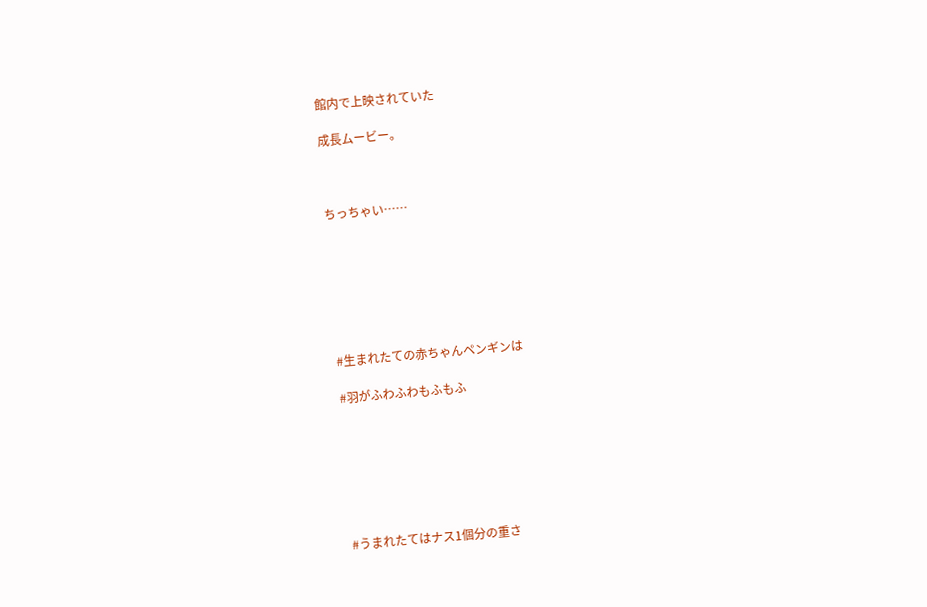館内で上映されていた

成長ムービー。



ちっちゃい……







#生まれたての赤ちゃんペンギンは

#羽がふわふわもふもふ







#うまれたてはナス1個分の重さ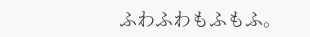ふわふわもふもふ。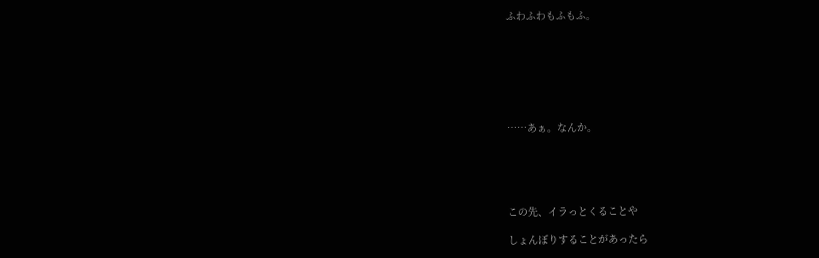ふわふわもふもふ。







……あぁ。なんか。





この先、イラっとくることや

しょんぼりすることがあったら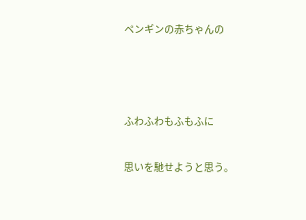ペンギンの赤ちゃんの



ふわふわもふもふに

思いを馳せようと思う。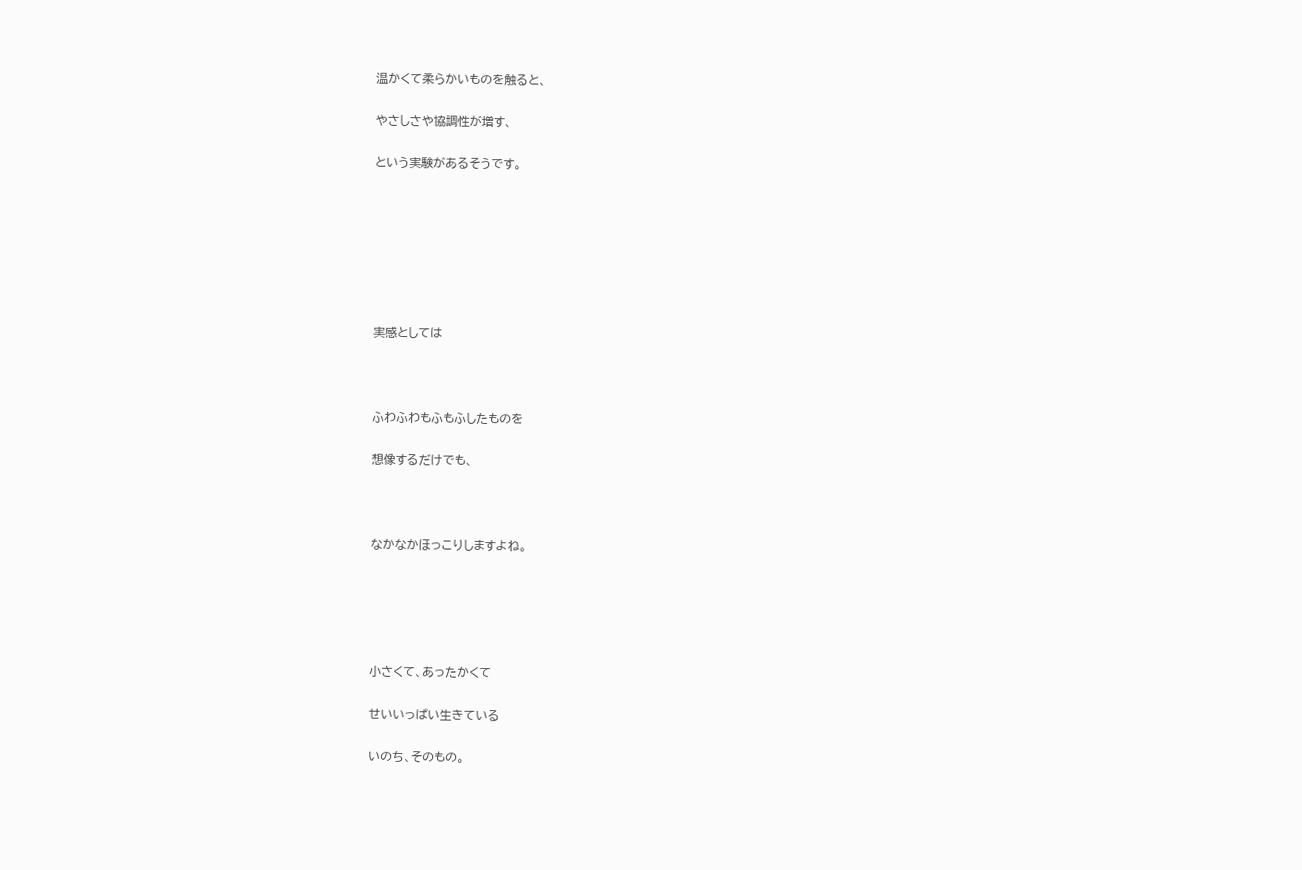温かくて柔らかいものを触ると、

やさしさや協調性が増す、

という実験があるそうです。







実感としては



ふわふわもふもふしたものを

想像するだけでも、



なかなかほっこりしますよね。





小さくて、あったかくて

せいいっぱい生きている

いのち、そのもの。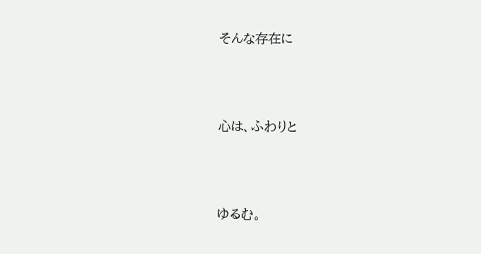そんな存在に



心は、ふわりと



ゆるむ。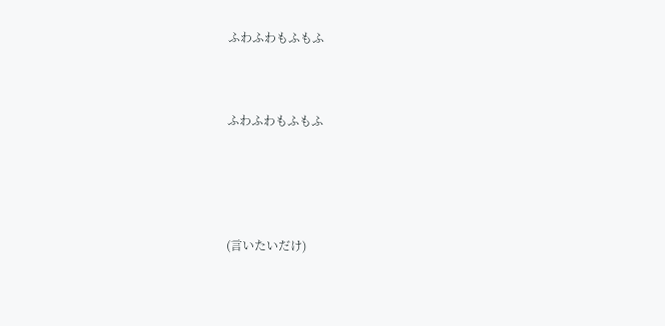ふわふわもふもふ



ふわふわもふもふ





(言いたいだけ)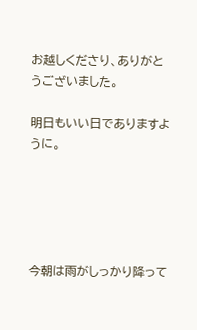お越しくださり、ありがとうございました。

明日もいい日でありますように。





今朝は雨がしっかり降って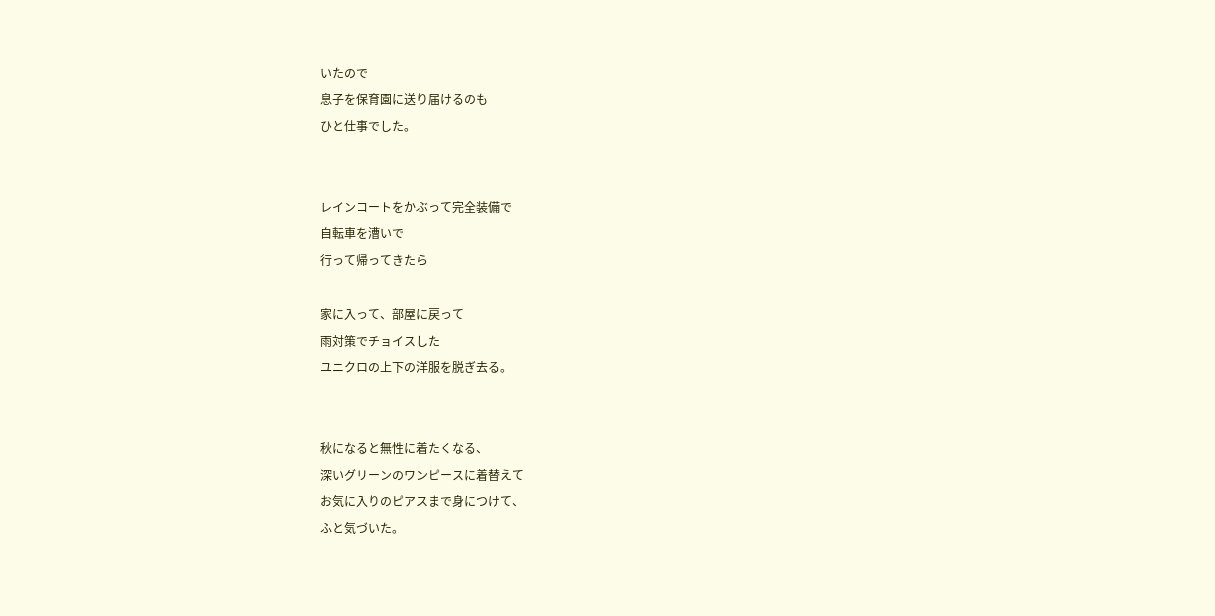いたので
息子を保育園に送り届けるのも
ひと仕事でした。


レインコートをかぶって完全装備で
自転車を漕いで
行って帰ってきたら

家に入って、部屋に戻って
雨対策でチョイスした
ユニクロの上下の洋服を脱ぎ去る。


秋になると無性に着たくなる、
深いグリーンのワンピースに着替えて
お気に入りのピアスまで身につけて、
ふと気づいた。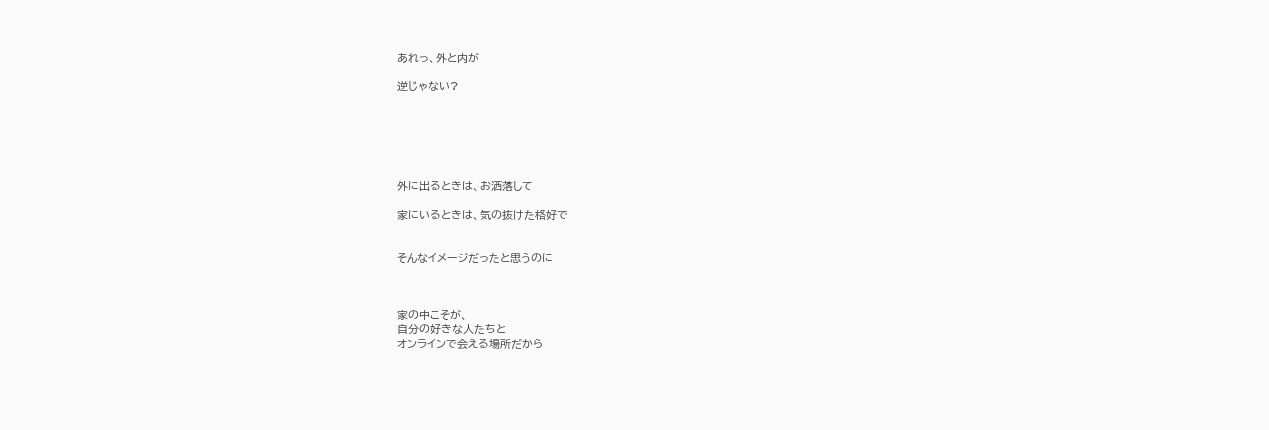あれっ、外と内が

逆じゃない?






外に出るときは、お洒落して

家にいるときは、気の抜けた格好で


そんなイメージだったと思うのに



家の中こそが、
自分の好きな人たちと
オンラインで会える場所だから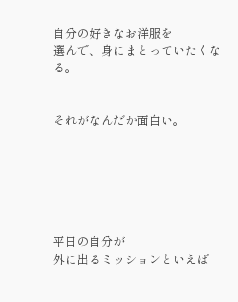自分の好きなお洋服を
選んで、身にまとっていたくなる。


それがなんだか面白い。






平日の自分が
外に出るミッションといえば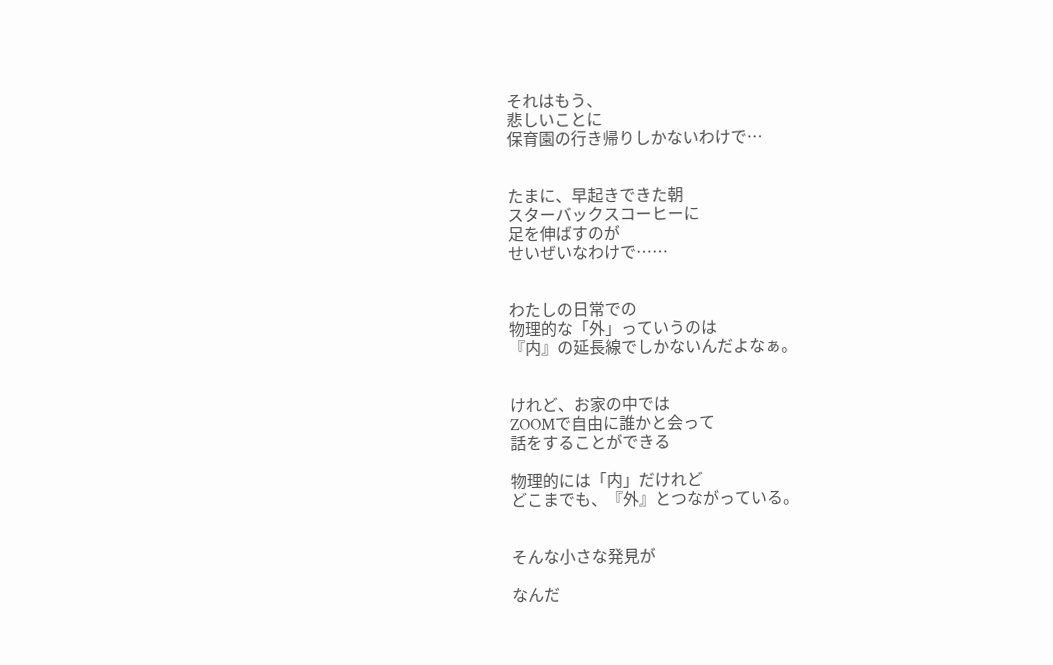それはもう、
悲しいことに
保育園の行き帰りしかないわけで…


たまに、早起きできた朝
スターバックスコーヒーに
足を伸ばすのが
せいぜいなわけで……


わたしの日常での
物理的な「外」っていうのは
『内』の延長線でしかないんだよなぁ。


けれど、お家の中では
ZOOMで自由に誰かと会って
話をすることができる

物理的には「内」だけれど
どこまでも、『外』とつながっている。


そんな小さな発見が

なんだ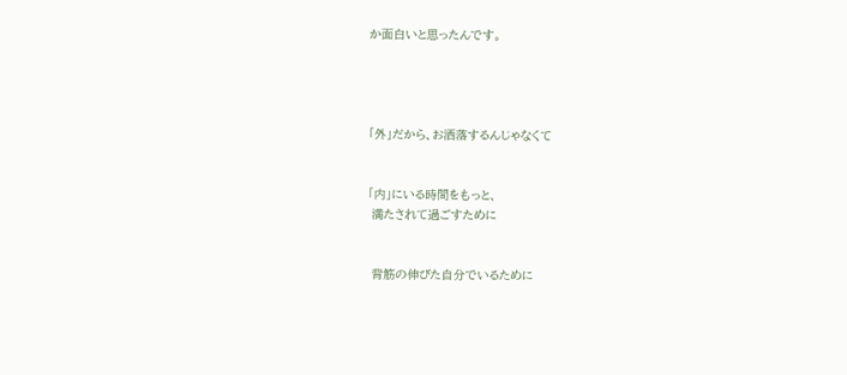か面白いと思ったんです。




「外」だから、お洒落するんじゃなくて


「内」にいる時間をもっと、
 満たされて過ごすために


 背筋の伸びた自分でいるために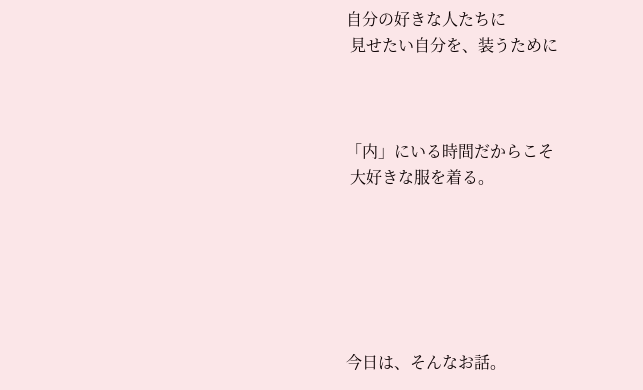自分の好きな人たちに
 見せたい自分を、装うために



「内」にいる時間だからこそ
 大好きな服を着る。






今日は、そんなお話。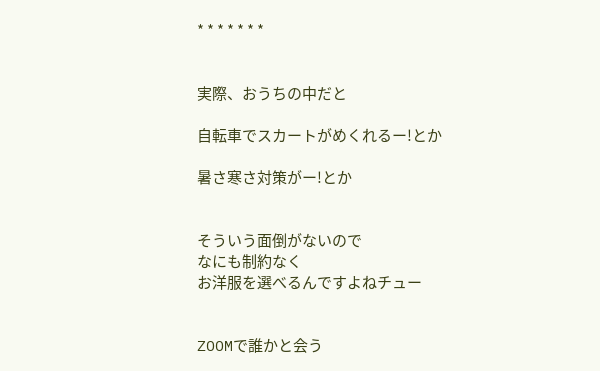* * * * * * *


実際、おうちの中だと

自転車でスカートがめくれるー!とか

暑さ寒さ対策がー!とか


そういう面倒がないので
なにも制約なく
お洋服を選べるんですよねチュー


ZOOMで誰かと会う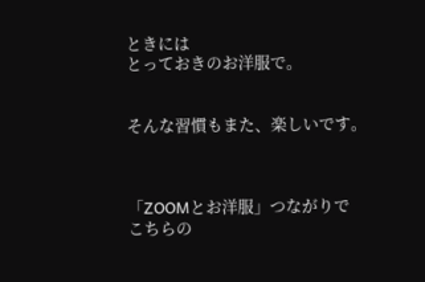ときには
とっておきのお洋服で。


そんな習慣もまた、楽しいです。



「ZOOMとお洋服」つながりで
こちらの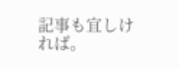記事も宜しければ。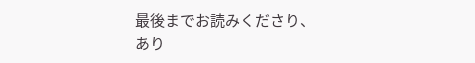最後までお読みくださり、
あり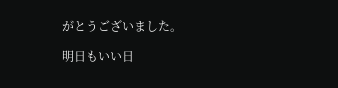がとうございました。

明日もいい日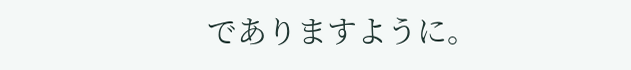でありますように。